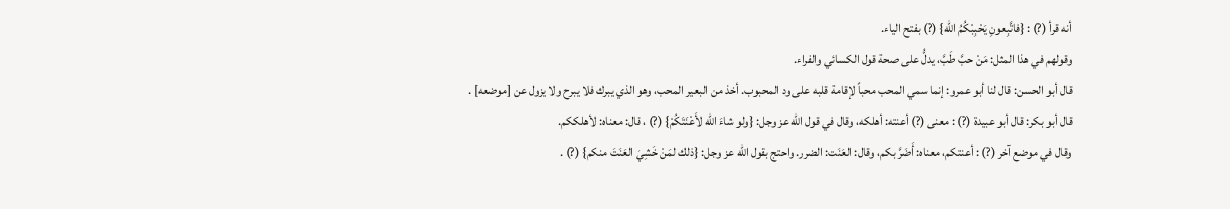أنه قرأ (?) : {فاتَّبِعونِ يَحْبِبْكُمُ الله} (?) بفتح الياء.
وقولهم في هذا المثل: مَنْ حبَّ طَبَّ، يدلُّ على صحة قول الكسائي والفراء.
قال أبو الحسن: قال لنا أبو عمرو: إنما سمي المحب محباً لإقامة قلبه على ود المحبوب. أخذ من البعير المحب، وهو الذي يبرك فلا يبرح ولا يزول عن [موضعه] .
قال أبو بكر: قال أبو عبيدة (?) : معنى (?) أعنته: أهلكه، وقال في قول الله عز وجل: {ولو شاءَ الله لأَعْنَتَكُمْ} (?) ، قال: معناه: لأهلككم.
وقال في موضع آخر (?) : أعنتكم، معناه: أَضَرَّ بكم، وقال: العَنَت: الضرر. واحتج بقول الله عز وجل: {ذلك لمَنْ خَشِيَ العَنَتَ منكم} (?) .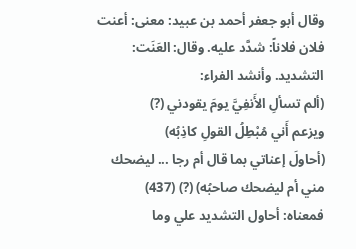وقال أبو جعفر أحمد بن عبيد: معنى: أعنت فلان فلاناً: شدَّد عليه. وقال: العَنَت: التشديد. وأنشد الفراء:
(ألم تسألِ الأَنفِيَّ يومَ يقودني (?)
ويزعم أَني مُبْطِلُ القولِ كاذِبُه)
(أحاولَ إعناتي بما قال أم رجا ... ليضحك مني أم ليضحك صاحبُه) (?) (437)
فمعناه: أحاول التشديد علي وما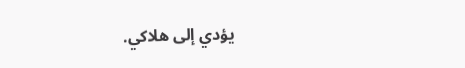يؤدي إلى هلاكي.